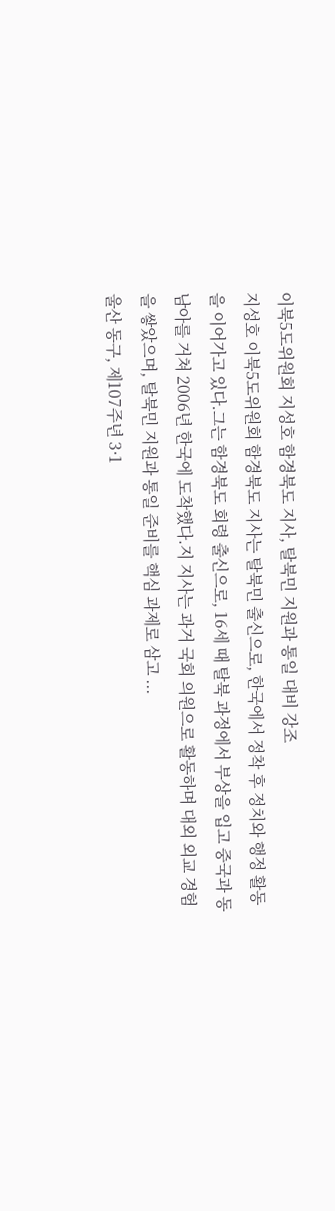이북5도위원회 지성호 함경북도 지사, 탈북민 지원과 통일 대비 강조
지성호 이북5도위원회 함경북도 지사는 탈북민 출신으로, 한국에서 정착 후 정치와 행정 활동을 이어가고 있다.그는 함경북도 회령 출신으로, 16세 때 탈북 과정에서 부상을 입고 중국과 동남아를 거쳐 2006년 한국에 도착했다.지 지사는 과거 국회 의원으로 활동하며 대외 외교 경험을 쌓았으며, 탈북민 지원과 통일 준비를 핵심 과제로 삼고 ...
울산 동구, 제107주년 3·1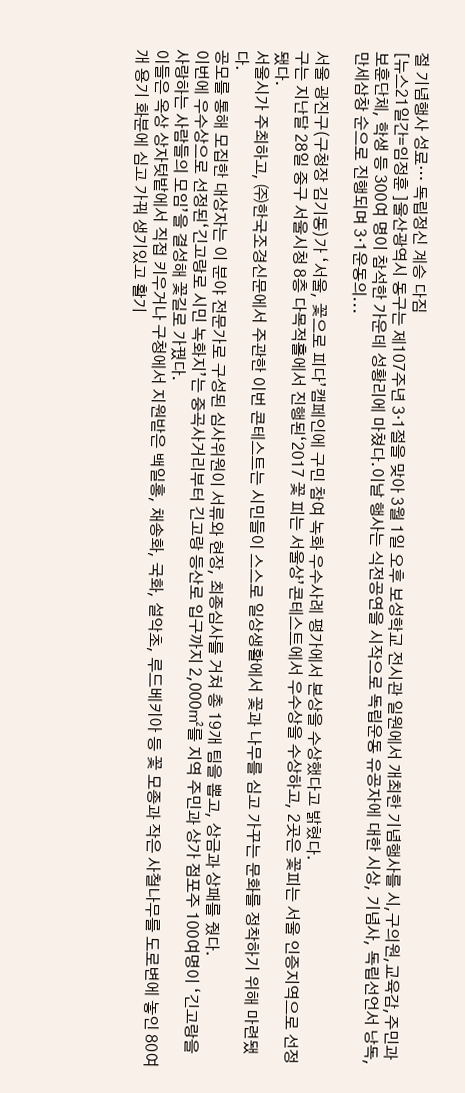절 기념행사 성료… 독립정신 계승 다짐
[뉴스21일간=임정훈 ]울산광역시 동구는 제107주년 3·1절을 맞아 3월 1일 오후 보성학교 전시관 일원에서 개최한 기념행사를 시,구의원,교육감,주민과 보훈단체, 학생 등 300여 명이 참석한 가운데 성황리에 마쳤다.이날 행사는 식전공연을 시작으로 독립운동 유공자에 대한 시상, 기념사, 독립선언서 낭독, 만세삼창 순으로 진행되며 3·1운동의...

서울 광진구(구청장 김기동)가 ‘서울, 꽃으로 피다’캠페인에 구민 참여 녹화 우수사례 평가에서 본상을 수상했다고 밝혔다.
구는 지난달 28일 중구 서울시청 8층 다목적홀에서 진행된‘2017 꽃 피는 서울상’콘테스트에서 우수상을 수상하고, 2곳은 꽃피는 서울 인증지역으로 선정됐다.
서울시가 주최하고, ㈜한국조경신문에서 주관한 이번 콘테스트는 시민들이 스스로 일상생활에서 꽃과 나무를 심고 가꾸는 문화를 정착하기 위해 마련됐다.
공모를 통해 모집한 대상자는 이 분야 전문가로 구성된 심사위원이 서류와 현장, 최종심사를 거쳐 총 19개 팀을 뽑고, 상금과 상패를 줬다.
이번에 우수상으로 선정된‘긴고랑로 시민 녹화지’는 중곡사거리부터 긴고랑 등산로 입구까지 2,000㎡를 지역 주민과 상가 점포주 100여명이 ‘긴고랑을 사랑하는 사람들의 모임’을 결성해 꽃길로 가꿨다.
이들은 옥상 상자텃밭에서 직접 키우거나 구청에서 지원받은 백일홍, 채송화, 국화, 설악초, 루드베키아 등 꽃 모종과 작은 사철나무를 도로변에 놓인 80여개 용기 화분에 심고 가꿔 생기있고 활기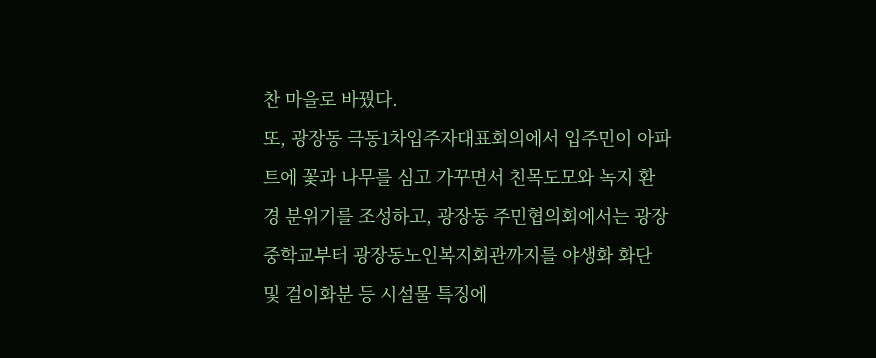찬 마을로 바꿨다.
또, 광장동 극동1차입주자대표회의에서 입주민이 아파트에 꽃과 나무를 심고 가꾸면서 친목도모와 녹지 환경 분위기를 조성하고, 광장동 주민협의회에서는 광장중학교부터 광장동노인복지회관까지를 야생화 화단 및 걸이화분 등 시설물 특징에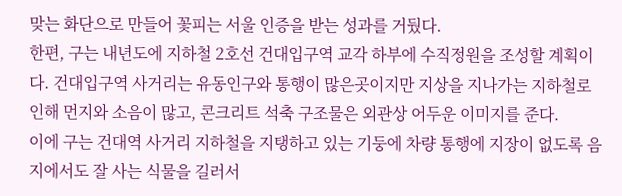맞는 화단으로 만들어 꽃피는 서울 인증을 받는 성과를 거뒀다.
한편, 구는 내년도에 지하철 2호선 건대입구역 교각 하부에 수직정원을 조성할 계획이다. 건대입구역 사거리는 유동인구와 통행이 많은곳이지만 지상을 지나가는 지하철로 인해 먼지와 소음이 많고, 콘크리트 석축 구조물은 외관상 어두운 이미지를 준다.
이에 구는 건대역 사거리 지하철을 지탱하고 있는 기둥에 차량 통행에 지장이 없도록 음지에서도 잘 사는 식물을 길러서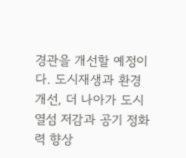경관을 개선할 예정이다. 도시재생과 환경 개선, 더 나아가 도시 열섬 저감과 공기 정화력 향상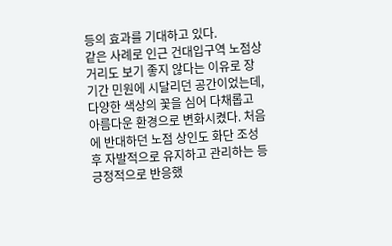등의 효과를 기대하고 있다.
같은 사례로 인근 건대입구역 노점상 거리도 보기 좋지 않다는 이유로 장기간 민원에 시달리던 공간이었는데, 다양한 색상의 꽃을 심어 다채롭고 아름다운 환경으로 변화시켰다. 처음에 반대하던 노점 상인도 화단 조성 후 자발적으로 유지하고 관리하는 등 긍정적으로 반응했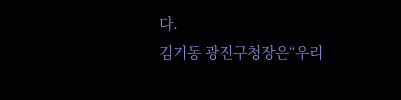다.
김기동 광진구청장은“우리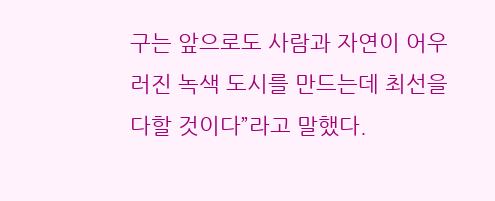구는 앞으로도 사람과 자연이 어우러진 녹색 도시를 만드는데 최선을 다할 것이다”라고 말했다.